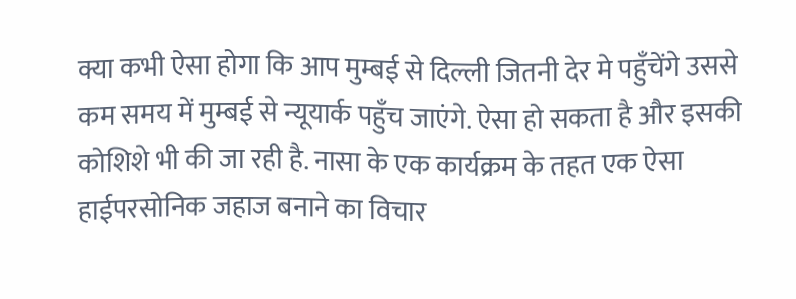क्या कभी ऐसा होगा कि आप मुम्बई से दिल्ली जितनी देर मे पहुँचेंगे उससे कम समय में मुम्बई से न्यूयार्क पहुँच जाएंगे. ऐसा हो सकता है और इसकी कोशिशे भी की जा रही है. नासा के एक कार्यक्रम के तहत एक ऐसा हाईपरसोनिक जहाज बनाने का विचार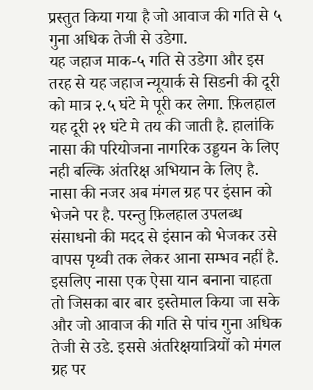प्रस्तुत किया गया है जो आवाज की गति से ५ गुना अधिक तेजी से उडेगा.
यह जहाज माक-५ गति से उडेगा और इस तरह से यह जहाज न्यूयार्क से सिडनी की दूरी को मात्र २.५ घंटे मे पूरी कर लेगा. फ़िलहाल यह दूरी २१ घंटे मे तय की जाती है. हालांकि नासा की परियोजना नागरिक उड्डयन के लिए नही बल्कि अंतरिक्ष अभियान के लिए है. नासा की नजर अब मंगल ग्रह पर इंसान को भेजने पर है. परन्तु फ़िलहाल उपलब्ध संसाधनो की मदद से इंसान को भेजकर उसे वापस पृथ्वी तक लेकर आना सम्भव नहीं है.
इसलिए नासा एक ऐसा यान बनाना चाहता तो जिसका बार बार इस्तेमाल किया जा सके और जो आवाज की गति से पांच गुना अधिक तेजी से उडे. इससे अंतरिक्षयात्रियों को मंगल ग्रह पर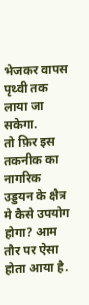भेजकर वापस पृथ्वी तक लाया जा सकेगा.
तो फ़िर इस तकनीक का नागरिक उड्डयन के क्षैत्र मे कैसे उपयोग होगा? आम तौर पर ऐसा होता आया है.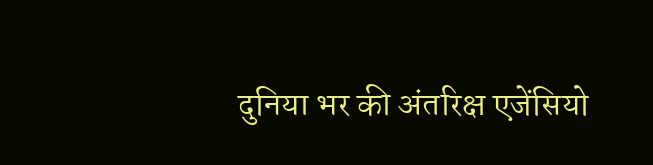दुनिया भर की अंतरिक्ष एजेंसियो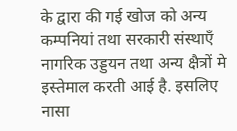के द्वारा की गई खोज को अन्य कम्पनियां तथा सरकारी संस्थाएँ नागरिक उड्डयन तथा अन्य क्षैत्रों मे इस्तेमाल करती आई है. इसलिए नासा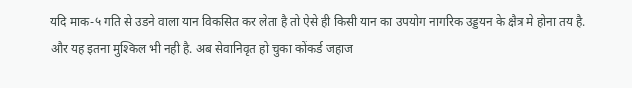यदि माक-५ गति से उडने वाला यान विकसित कर लेता है तो ऐसे ही किसी यान का उपयोग नागरिक उड्डयन के क्षैत्र मे होना तय है.
और यह इतना मुश्किल भी नही है. अब सेवानिवृत हो चुका कोंकर्ड जहाज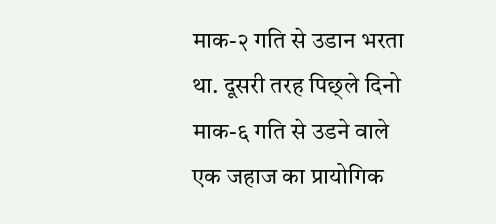माक-२ गति से उडान भरता था. दूसरी तरह पिछ्ले दिनो माक-६ गति से उडने वाले एक जहाज का प्रायोगिक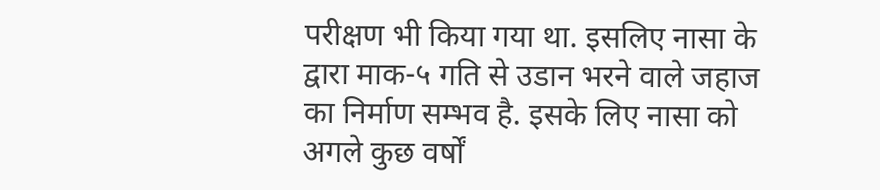परीक्षण भी किया गया था. इसलिए नासा के द्वारा माक-५ गति से उडान भरने वाले जहाज का निर्माण सम्भव है. इसके लिए नासा को अगले कुछ वर्षों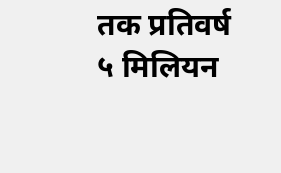तक प्रतिवर्ष ५ मिलियन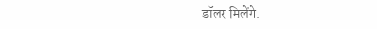डॉलर मिलेंगे.